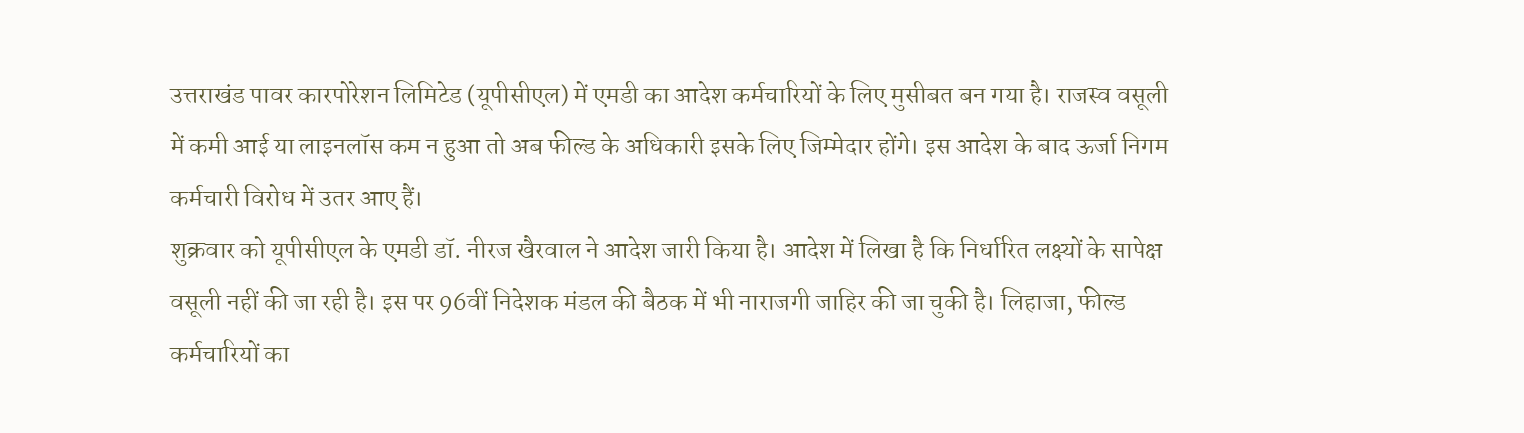उत्तराखंड पावर कारपोरेशन लिमिटेड (यूपीसीएल) में एमडी का आदेश कर्मचारियों के लिए मुसीबत बन गया है। राजस्व वसूली में कमी आई या लाइनलॉस कम न हुआ तो अब फील्ड के अधिकारी इसके लिए जिम्मेदार होंगे। इस आदेश के बाद ऊर्जा निगम कर्मचारी विरोध में उतर आए हैं।
शुक्रवार को यूपीसीएल के एमडी डॉ. नीरज खैरवाल ने आदेश जारी किया है। आदेश में लिखा है कि निर्धारित लक्ष्यों के सापेक्ष वसूली नहीं की जा रही है। इस पर 96वीं निदेशक मंडल की बैठक में भी नाराजगी जाहिर की जा चुकी है। लिहाजा, फील्ड कर्मचारियों का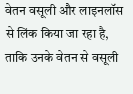वेतन वसूली और लाइनलॉस से लिंक किया जा रहा है, ताकि उनके वेतन से वसूली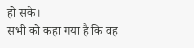हो सके।
सभी को कहा गया है कि वह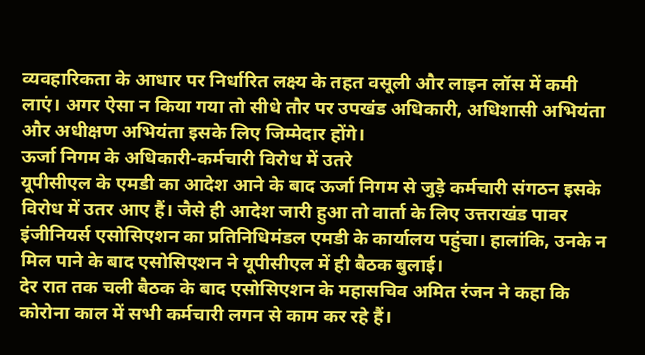व्यवहारिकता के आधार पर निर्धारित लक्ष्य के तहत वसूली और लाइन लॉस में कमी लाएं। अगर ऐसा न किया गया तो सीधे तौर पर उपखंड अधिकारी, अधिशासी अभियंता और अधीक्षण अभियंता इसके लिए जिम्मेदार होंगे।
ऊर्जा निगम के अधिकारी-कर्मचारी विरोध में उतरे
यूपीसीएल के एमडी का आदेश आने के बाद ऊर्जा निगम से जुड़े कर्मचारी संगठन इसके विरोध में उतर आए हैं। जैसे ही आदेश जारी हुआ तो वार्ता के लिए उत्तराखंड पावर इंजीनियर्स एसोसिएशन का प्रतिनिधिमंडल एमडी के कार्यालय पहुंचा। हालांकि, उनके न मिल पाने के बाद एसोसिएशन ने यूपीसीएल में ही बैठक बुलाई।
देर रात तक चली बैठक के बाद एसोसिएशन के महासचिव अमित रंजन ने कहा कि कोरोना काल में सभी कर्मचारी लगन से काम कर रहे हैं।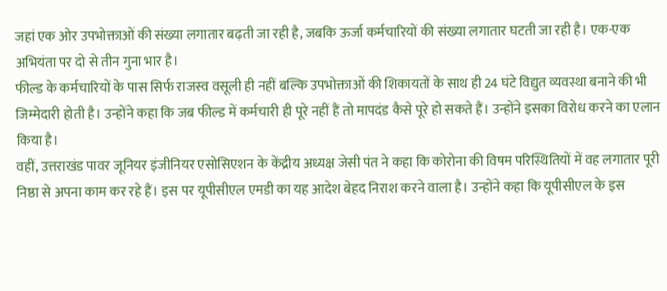जहां एक ओर उपभोक्ताओं की संख्या लगातार बढ़ती जा रही है, जबकि ऊर्जा कर्मचारियों की संख्या लगातार घटती जा रही है। एक-एक अभियंता पर दो से तीन गुना भार है।
फील्ड के कर्मचारियों के पास सिर्फ राजस्व वसूली ही नहीं बल्कि उपभोक्ताओं की शिकायतों के साथ ही 24 घंटे विद्युत व्यवस्था बनाने की भी जिम्मेदारी होती है। उन्होंने कहा कि जब फील्ड में कर्मचारी ही पूरे नहीं हैं तो मापदंड कैसे पूरे हो सकते हैं। उन्होंने इसका विरोध करने का एलान किया है।
वहीं, उत्तराखंड पावर जूनियर इंजीनियर एसोसिएशन के केंद्रीय अध्यक्ष जेसी पंत ने कहा कि कोरोना की विषम परिस्थितियों में वह लगातार पूरी निष्ठा से अपना काम कर रहे हैं। इस पर यूपीसीएल एमडी का यह आदेश बेहद निराश करने वाला है। उन्होंने कहा कि यूपीसीएल के इस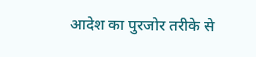आदेश का पुरजोर तरीके से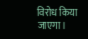विरोध किया जाएगा।